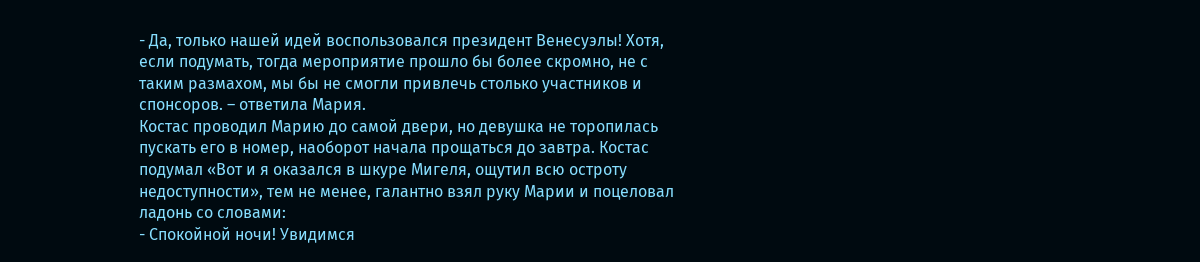- Да, только нашей идей воспользовался президент Венесуэлы! Хотя, если подумать, тогда мероприятие прошло бы более скромно, не с таким размахом, мы бы не смогли привлечь столько участников и спонсоров. – ответила Мария.
Костас проводил Марию до самой двери, но девушка не торопилась пускать его в номер, наоборот начала прощаться до завтра. Костас подумал «Вот и я оказался в шкуре Мигеля, ощутил всю остроту недоступности», тем не менее, галантно взял руку Марии и поцеловал ладонь со словами:
- Спокойной ночи! Увидимся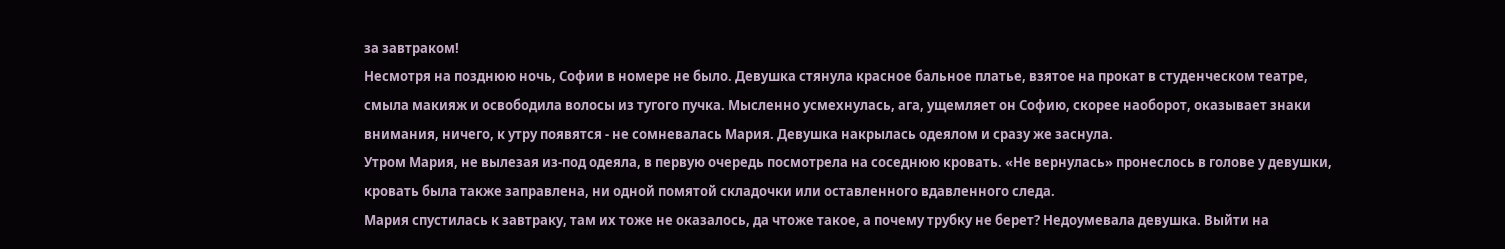за завтраком!
Несмотря на позднюю ночь, Софии в номере не было. Девушка стянула красное бальное платье, взятое на прокат в студенческом театре, смыла макияж и освободила волосы из тугого пучка. Мысленно усмехнулась, ага, ущемляет он Софию, скорее наоборот, оказывает знаки внимания, ничего, к утру появятся - не сомневалась Мария. Девушка накрылась одеялом и сразу же заснула.
Утром Мария, не вылезая из-под одеяла, в первую очередь посмотрела на соседнюю кровать. «Не вернулась» пронеслось в голове у девушки, кровать была также заправлена, ни одной помятой складочки или оставленного вдавленного следа.
Мария спустилась к завтраку, там их тоже не оказалось, да чтоже такое, а почему трубку не берет? Недоумевала девушка. Выйти на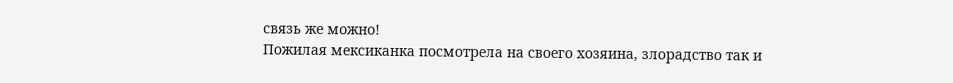связь же можно!
Пожилая мексиканка посмотрела на своего хозяина, злорадство так и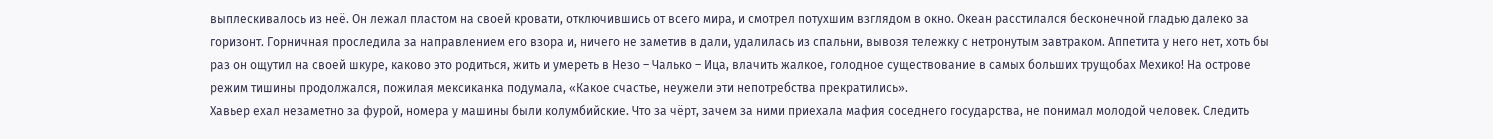выплескивалось из неё. Он лежал пластом на своей кровати, отключившись от всего мира, и смотрел потухшим взглядом в окно. Океан расстилался бесконечной гладью далеко за горизонт. Горничная проследила за направлением его взора и, ничего не заметив в дали, удалилась из спальни, вывозя тележку с нетронутым завтраком. Аппетита у него нет, хоть бы раз он ощутил на своей шкуре, каково это родиться, жить и умереть в Незо – Чалько – Ица, влачить жалкое, голодное существование в самых больших трущобах Мехико! На острове режим тишины продолжался, пожилая мексиканка подумала, «Какое счастье, неужели эти непотребства прекратились».
Хавьер ехал незаметно за фурой, номера у машины были колумбийские. Что за чёрт, зачем за ними приехала мафия соседнего государства, не понимал молодой человек. Следить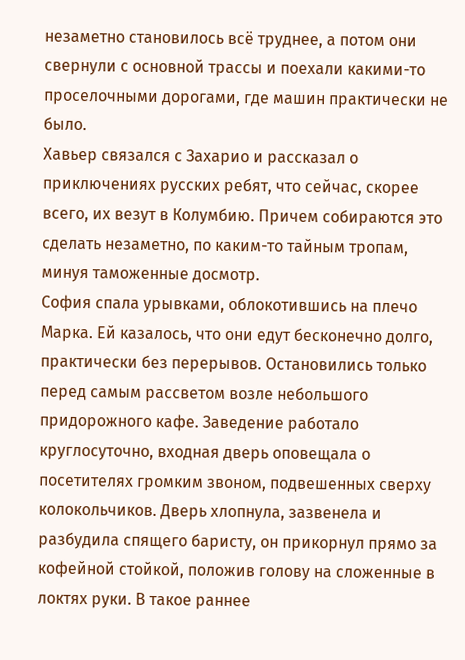незаметно становилось всё труднее, а потом они свернули с основной трассы и поехали какими-то проселочными дорогами, где машин практически не было.
Хавьер связался с Захарио и рассказал о приключениях русских ребят, что сейчас, скорее всего, их везут в Колумбию. Причем собираются это сделать незаметно, по каким-то тайным тропам, минуя таможенные досмотр.
София спала урывками, облокотившись на плечо Марка. Ей казалось, что они едут бесконечно долго, практически без перерывов. Остановились только перед самым рассветом возле небольшого придорожного кафе. Заведение работало круглосуточно, входная дверь оповещала о посетителях громким звоном, подвешенных сверху колокольчиков. Дверь хлопнула, зазвенела и разбудила спящего баристу, он прикорнул прямо за кофейной стойкой, положив голову на сложенные в локтях руки. В такое раннее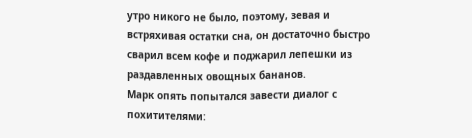утро никого не было, поэтому, зевая и встряхивая остатки сна, он достаточно быстро сварил всем кофе и поджарил лепешки из раздавленных овощных бананов.
Марк опять попытался завести диалог с похитителями: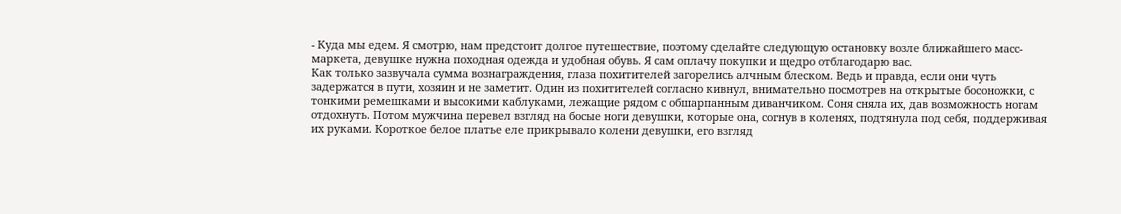- Куда мы едем. Я смотрю, нам предстоит долгое путешествие, поэтому сделайте следующую остановку возле ближайшего масс-маркета, девушке нужна походная одежда и удобная обувь. Я сам оплачу покупки и щедро отблагодарю вас.
Как только зазвучала сумма вознаграждения, глаза похитителей загорелись алчным блеском. Ведь и правда, если они чуть задержатся в пути, хозяин и не заметит. Один из похитителей согласно кивнул, внимательно посмотрев на открытые босоножки, с тонкими ремешками и высокими каблуками, лежащие рядом с обшарпанным диванчиком. Соня сняла их, дав возможность ногам отдохнуть. Потом мужчина перевел взгляд на босые ноги девушки, которые она, согнув в коленях, подтянула под себя, поддерживая их руками. Короткое белое платье еле прикрывало колени девушки, его взгляд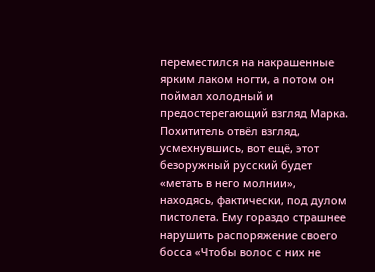переместился на накрашенные ярким лаком ногти, а потом он поймал холодный и предостерегающий взгляд Марка. Похититель отвёл взгляд, усмехнувшись, вот ещё, этот безоружный русский будет «метать в него молнии», находясь, фактически, под дулом пистолета. Ему гораздо страшнее нарушить распоряжение своего босса «Чтобы волос с них не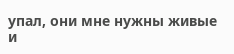упал, они мне нужны живые и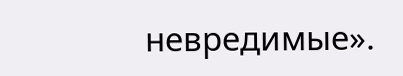невредимые».